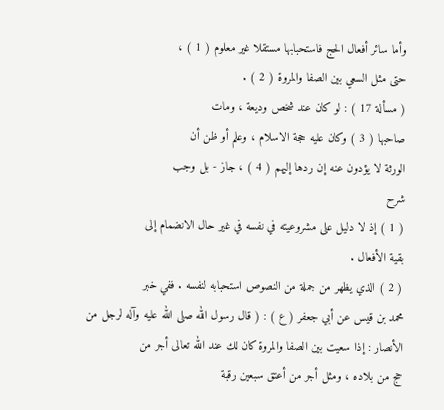وأما سائر أفعال الحج فاستحبابها مستقلا غير معلوم ( 1 ) ،
حتى مثل السعي بين الصفا والمروة ( 2 ) .
( مسألة 17 ) : لو كان عند شخص وديعة ، ومات
صاحبها ( 3 ) وكان عليه حجة الاسلام ، وعلم أو ظن أن
الورثة لا يؤدون عنه إن ردها إليهم ( 4 ) ، جاز - بل وجب
شرح
( 1 ) إذ لا دليل على مشروعيته في نفسه في غير حال الانضمام إلى
بقية الأفعال .
( 2 ) الذي يظهر من جملة من النصوص استحبابه لنفسه . ففي خبر
محمد بن قيس عن أبي جعفر ( ع ) : ( قال رسول الله صلى الله عليه وآله لرجل من
الأنصار : إذا سعيت بين الصفا والمروة كان لك عند الله تعالى أجر من
حج من بلاده ، ومثل أجر من أعتق سبعين رقبة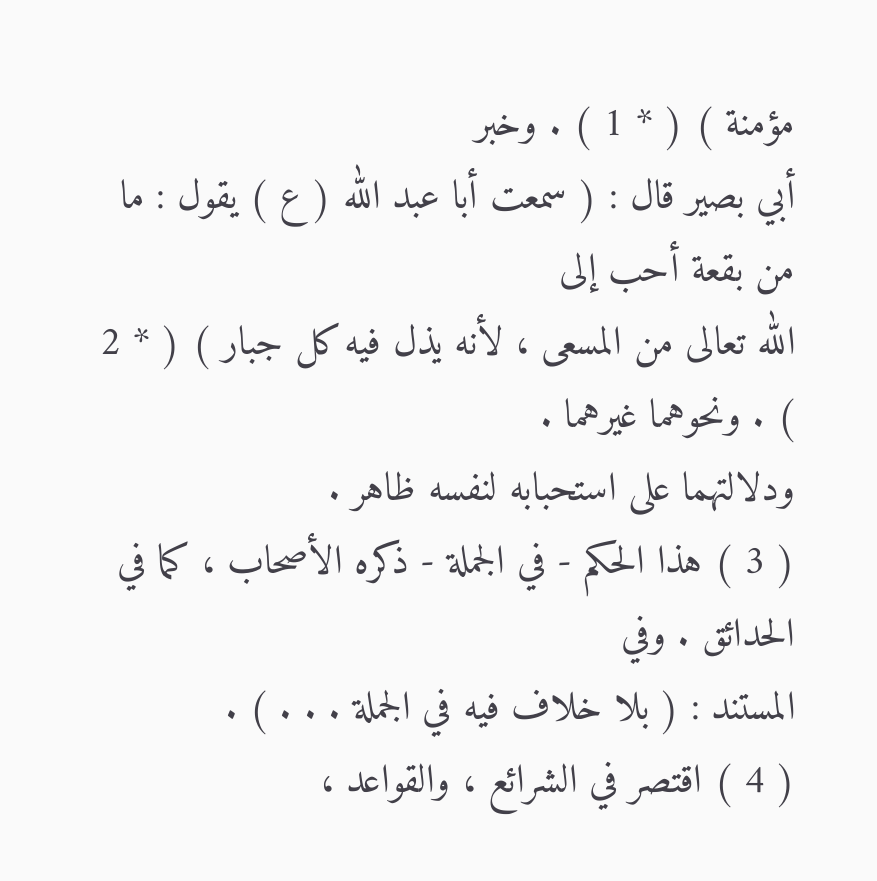مؤمنة ) ( * 1 ) . وخبر
أبي بصير قال : ( سمعت أبا عبد الله ( ع ) يقول : ما من بقعة أحب إلى
الله تعالى من المسعى ، لأنه يذل فيه كل جبار ) ( * 2 ) . ونحوهما غيرهما .
ودلالتهما على استحبابه لنفسه ظاهر .
( 3 ) هذا الحكم - في الجملة - ذكره الأصحاب ، كما في الحدائق . وفي
المستند : ( بلا خلاف فيه في الجملة . . . ) .
( 4 ) اقتصر في الشرائع ، والقواعد ،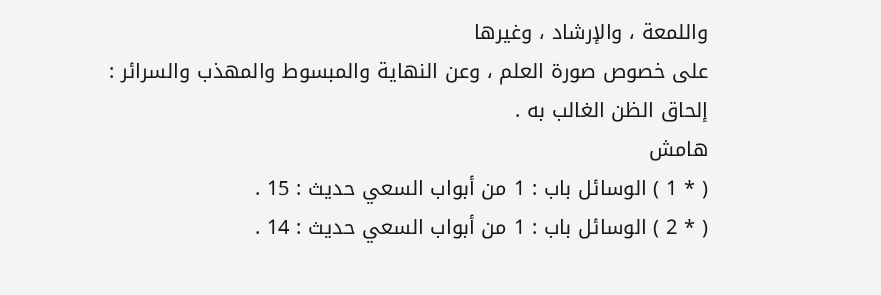واللمعة ، والإرشاد ، وغيرها
على خصوص صورة العلم ، وعن النهاية والمبسوط والمهذب والسرائر :
إلحاق الظن الغالب به .
هامش
( * 1 ) الوسائل باب : 1 من أبواب السعي حديث : 15 .
( * 2 ) الوسائل باب : 1 من أبواب السعي حديث : 14 .